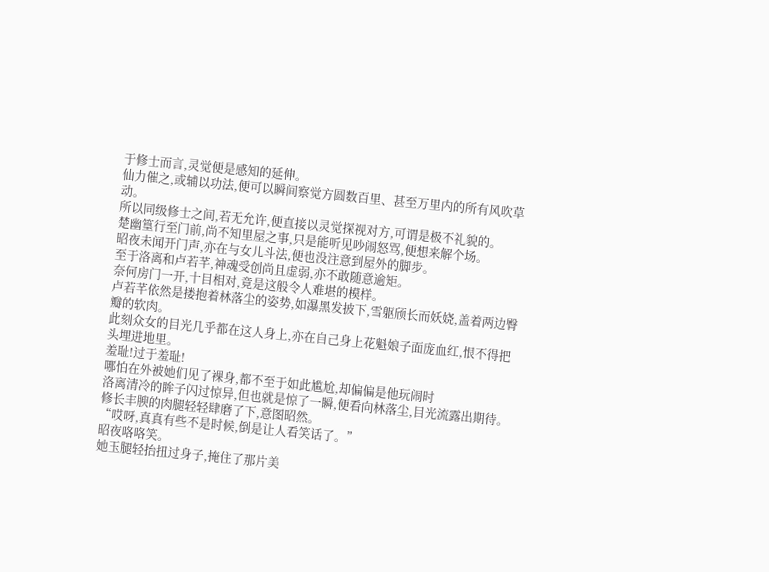于修士而言,灵觉便是感知的延伸。
仙力催之,或辅以功法,便可以瞬间察觉方圆数百里、甚至万里内的所有风吹草动。
所以同级修士之间,若无允许,便直接以灵觉探视对方,可谓是极不礼貌的。
楚幽篁行至门前,尚不知里屋之事,只是能听见吵闹怒骂,便想来解个场。
昭夜未闻开门声,亦在与女儿斗法,便也没注意到屋外的脚步。
至于洛离和卢若芊,神魂受创尚且虚弱,亦不敢随意逾矩。
奈何房门一开,十目相对,竟是这般令人难堪的模样。
卢若芊依然是搂抱着林落尘的姿势,如瀑黑发披下,雪躯颀长而妖娆,盖着两边臀瓣的软肉。
此刻众女的目光几乎都在这人身上,亦在自己身上花魁娘子面庞血红,恨不得把头埋进地里。
羞耻!过于羞耻!
哪怕在外被她们见了裸身,都不至于如此尴尬,却偏偏是他玩闹时
洛离清冷的眸子闪过惊异,但也就是惊了一瞬,便看向林落尘,目光流露出期待。
修长丰腴的肉腿轻轻肆磨了下,意图昭然。
“哎呀,真真有些不是时候,倒是让人看笑话了。”
昭夜咯咯笑。
她玉腿轻抬扭过身子,掩住了那片美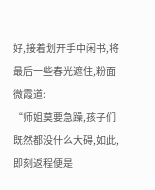好,接着划开手中闲书,将最后一些春光遮住,粉面微霞道:
“师姐莫要急躁,孩子们既然都没什么大碍,如此,即刻返程便是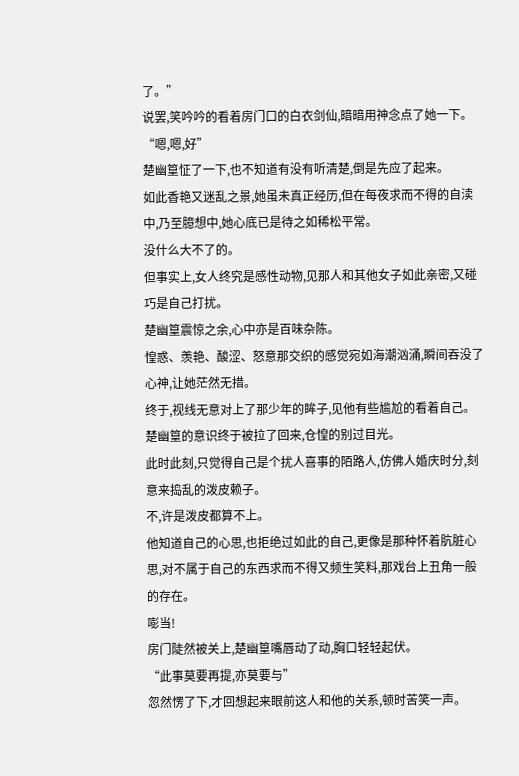了。”
说罢,笑吟吟的看着房门口的白衣剑仙,暗暗用神念点了她一下。
“嗯,嗯,好”
楚幽篁怔了一下,也不知道有没有听清楚,倒是先应了起来。
如此香艳又迷乱之景,她虽未真正经历,但在每夜求而不得的自渎中,乃至臆想中,她心底已是待之如稀松平常。
没什么大不了的。
但事实上,女人终究是感性动物,见那人和其他女子如此亲密,又碰巧是自己打扰。
楚幽篁震惊之余,心中亦是百味杂陈。
惶惑、羡艳、酸涩、怒意那交织的感觉宛如海潮汹涌,瞬间吞没了心神,让她茫然无措。
终于,视线无意对上了那少年的眸子,见他有些尴尬的看着自己。
楚幽篁的意识终于被拉了回来,仓惶的别过目光。
此时此刻,只觉得自己是个扰人喜事的陌路人,仿佛人婚庆时分,刻意来捣乱的泼皮赖子。
不,许是泼皮都算不上。
他知道自己的心思,也拒绝过如此的自己,更像是那种怀着肮脏心思,对不属于自己的东西求而不得又频生笑料,那戏台上丑角一般的存在。
嘭当!
房门陡然被关上,楚幽篁嘴唇动了动,胸口轻轻起伏。
“此事莫要再提,亦莫要与”
忽然愣了下,才回想起来眼前这人和他的关系,顿时苦笑一声。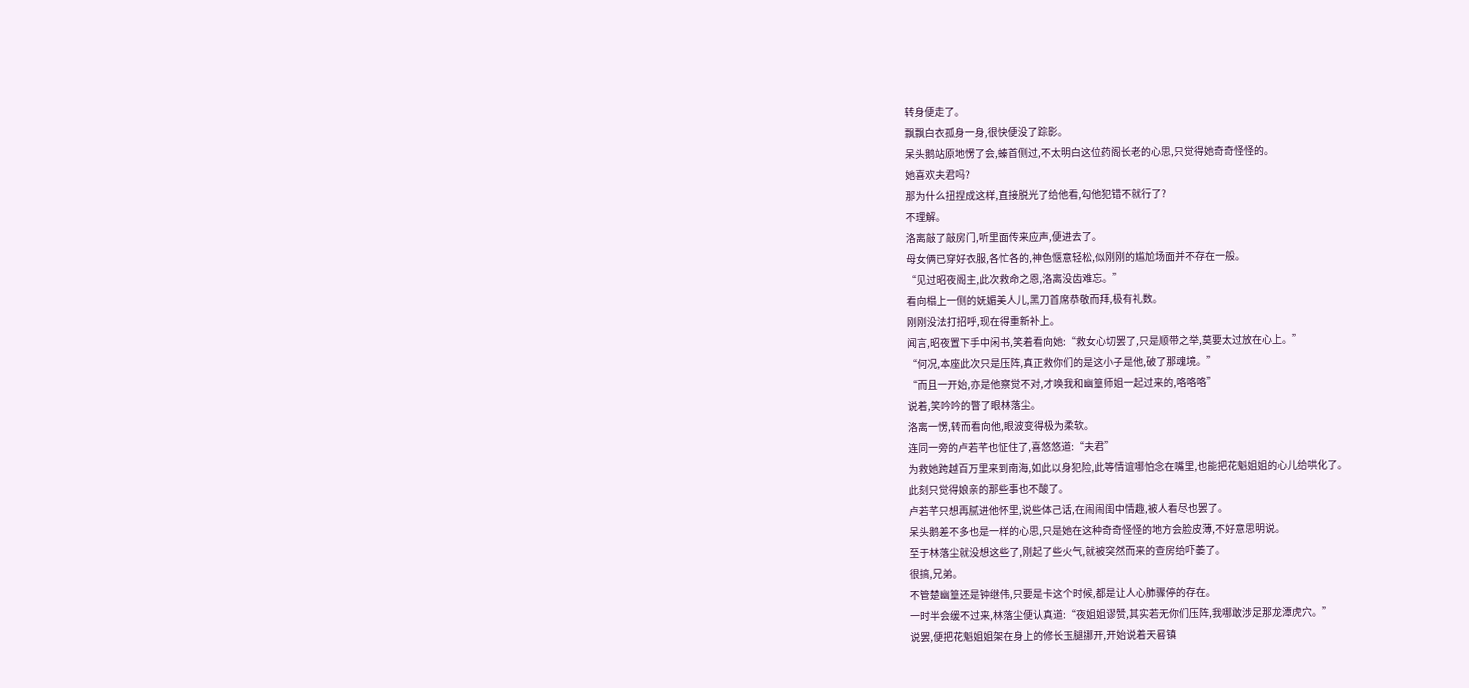转身便走了。
飘飘白衣孤身一身,很快便没了踪影。
呆头鹅站原地愣了会,螓首侧过,不太明白这位药阁长老的心思,只觉得她奇奇怪怪的。
她喜欢夫君吗?
那为什么扭捏成这样,直接脱光了给他看,勾他犯错不就行了?
不理解。
洛离敲了敲房门,听里面传来应声,便进去了。
母女俩已穿好衣服,各忙各的,神色惬意轻松,似刚刚的尴尬场面并不存在一般。
“见过昭夜阁主,此次救命之恩,洛离没齿难忘。”
看向榻上一侧的妩媚美人儿,黑刀首席恭敬而拜,极有礼数。
刚刚没法打招呼,现在得重新补上。
闻言,昭夜置下手中闲书,笑着看向她:“救女心切罢了,只是顺带之举,莫要太过放在心上。”
“何况,本座此次只是压阵,真正救你们的是这小子是他,破了那魂境。”
“而且一开始,亦是他察觉不对,才唤我和幽篁师姐一起过来的,咯咯咯”
说着,笑吟吟的瞥了眼林落尘。
洛离一愣,转而看向他,眼波变得极为柔软。
连同一旁的卢若芊也怔住了,喜悠悠道:“夫君”
为救她跨越百万里来到南海,如此以身犯险,此等情谊哪怕念在嘴里,也能把花魁姐姐的心儿给哄化了。
此刻只觉得娘亲的那些事也不酸了。
卢若芊只想再腻进他怀里,说些体己话,在闹闹闺中情趣,被人看尽也罢了。
呆头鹅差不多也是一样的心思,只是她在这种奇奇怪怪的地方会脸皮薄,不好意思明说。
至于林落尘就没想这些了,刚起了些火气,就被突然而来的查房给吓萎了。
很搞,兄弟。
不管楚幽篁还是钟继伟,只要是卡这个时候,都是让人心肺骤停的存在。
一时半会缓不过来,林落尘便认真道:“夜姐姐谬赞,其实若无你们压阵,我哪敢涉足那龙潭虎穴。”
说罢,便把花魁姐姐架在身上的修长玉腿挪开,开始说着天晷镇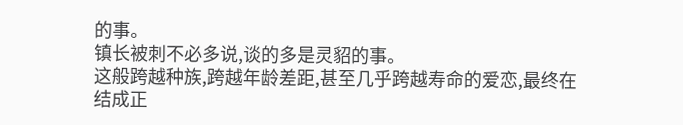的事。
镇长被刺不必多说,谈的多是灵貂的事。
这般跨越种族,跨越年龄差距,甚至几乎跨越寿命的爱恋,最终在结成正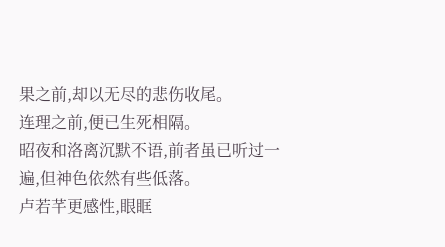果之前,却以无尽的悲伤收尾。
连理之前,便已生死相隔。
昭夜和洛离沉默不语,前者虽已听过一遍,但神色依然有些低落。
卢若芊更感性,眼眶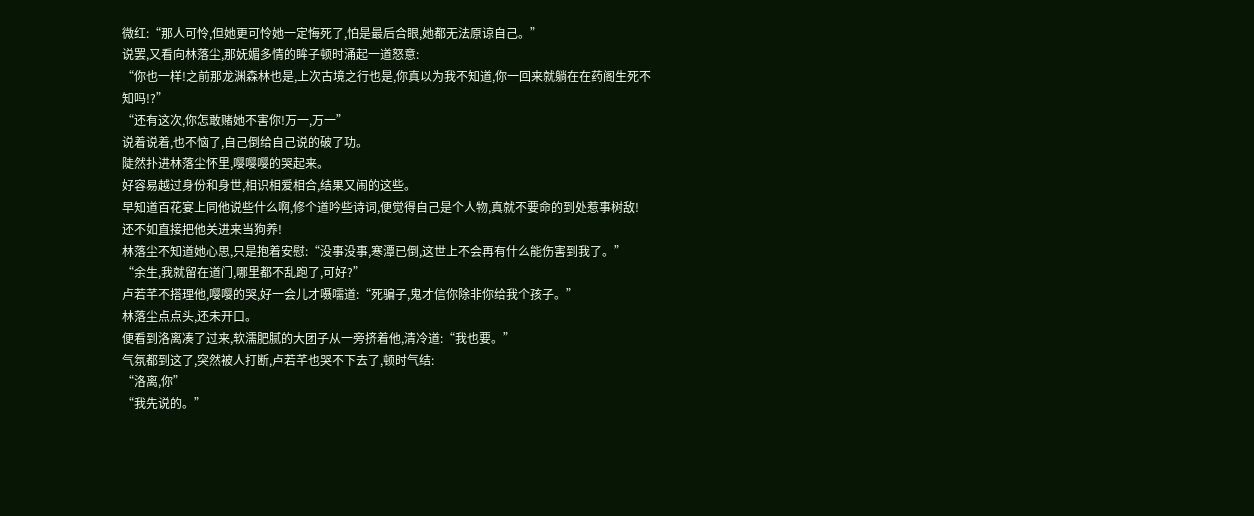微红:“那人可怜,但她更可怜她一定悔死了,怕是最后合眼,她都无法原谅自己。”
说罢,又看向林落尘,那妩媚多情的眸子顿时涌起一道怒意:
“你也一样!之前那龙渊森林也是,上次古境之行也是,你真以为我不知道,你一回来就躺在在药阁生死不知吗!?”
“还有这次,你怎敢赌她不害你!万一,万一”
说着说着,也不恼了,自己倒给自己说的破了功。
陡然扑进林落尘怀里,嘤嘤嘤的哭起来。
好容易越过身份和身世,相识相爱相合,结果又闹的这些。
早知道百花宴上同他说些什么啊,修个道吟些诗词,便觉得自己是个人物,真就不要命的到处惹事树敌!
还不如直接把他关进来当狗养!
林落尘不知道她心思,只是抱着安慰:“没事没事,寒潭已倒,这世上不会再有什么能伤害到我了。”
“余生,我就留在道门,哪里都不乱跑了,可好?”
卢若芊不搭理他,嘤嘤的哭,好一会儿才嗫嚅道:“死骗子,鬼才信你除非你给我个孩子。”
林落尘点点头,还未开口。
便看到洛离凑了过来,软濡肥腻的大团子从一旁挤着他,清冷道:“我也要。”
气氛都到这了,突然被人打断,卢若芊也哭不下去了,顿时气结:
“洛离,你”
“我先说的。”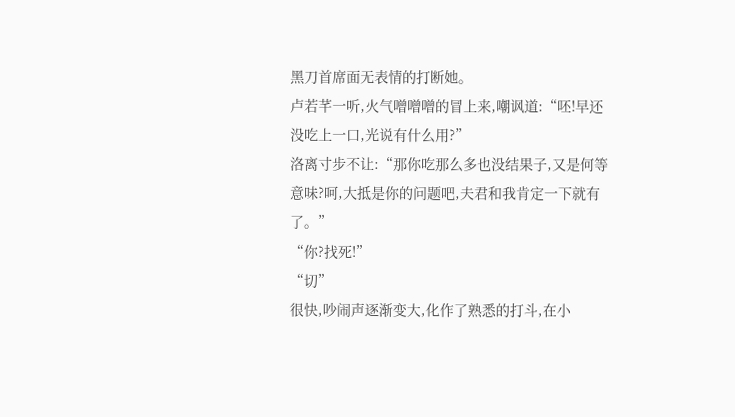黑刀首席面无表情的打断她。
卢若芊一听,火气噌噌噌的冒上来,嘲讽道:“呸!早还没吃上一口,光说有什么用?”
洛离寸步不让:“那你吃那么多也没结果子,又是何等意味?呵,大抵是你的问题吧,夫君和我肯定一下就有了。”
“你?找死!”
“切”
很快,吵闹声逐渐变大,化作了熟悉的打斗,在小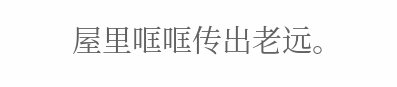屋里哐哐传出老远。